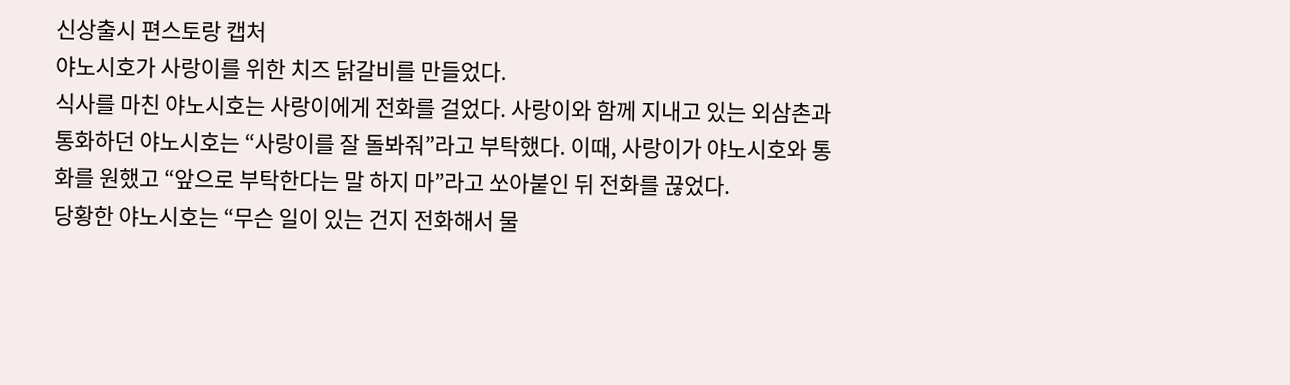신상출시 편스토랑 캡처
야노시호가 사랑이를 위한 치즈 닭갈비를 만들었다.
식사를 마친 야노시호는 사랑이에게 전화를 걸었다. 사랑이와 함께 지내고 있는 외삼촌과 통화하던 야노시호는 “사랑이를 잘 돌봐줘”라고 부탁했다. 이때, 사랑이가 야노시호와 통화를 원했고 “앞으로 부탁한다는 말 하지 마”라고 쏘아붙인 뒤 전화를 끊었다.
당황한 야노시호는 “무슨 일이 있는 건지 전화해서 물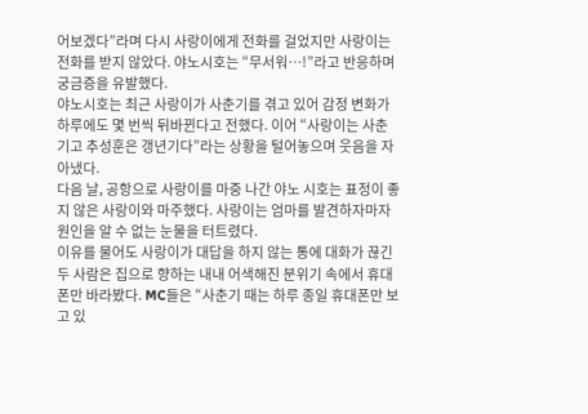어보겠다”라며 다시 사랑이에게 전화를 걸었지만 사랑이는 전화를 받지 않았다. 야노시호는 “무서워…!”라고 반응하며 궁금증을 유발했다.
야노시호는 최근 사랑이가 사춘기를 겪고 있어 감정 변화가 하루에도 몇 번씩 뒤바뀐다고 전했다. 이어 “사랑이는 사춘기고 추성훈은 갱년기다”라는 상황을 털어놓으며 웃음을 자아냈다.
다음 날, 공항으로 사랑이를 마중 나간 야노 시호는 표정이 좋지 않은 사랑이와 마주했다. 사랑이는 엄마를 발견하자마자 원인을 알 수 없는 눈물을 터트렸다.
이유를 물어도 사랑이가 대답을 하지 않는 통에 대화가 끊긴 두 사람은 집으로 향하는 내내 어색해진 분위기 속에서 휴대폰만 바라봤다. MC들은 “사춘기 때는 하루 종일 휴대폰만 보고 있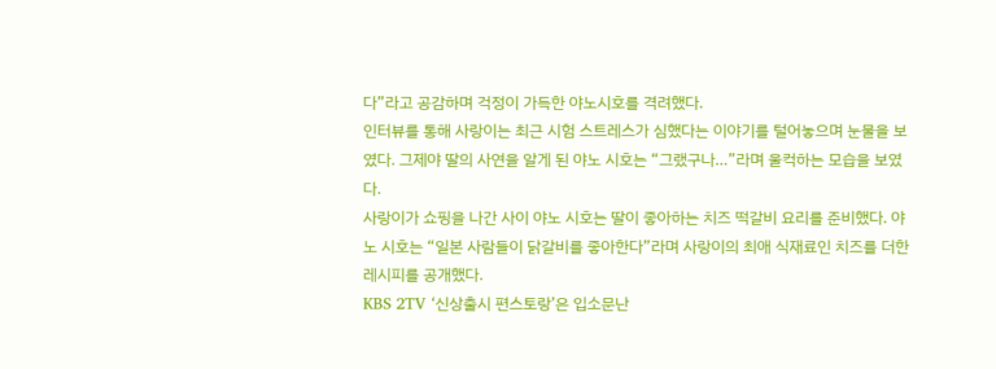다”라고 공감하며 걱정이 가득한 야노시호를 격려했다.
인터뷰를 통해 사랑이는 최근 시험 스트레스가 심했다는 이야기를 털어놓으며 눈물을 보였다. 그제야 딸의 사연을 알게 된 야노 시호는 “그랬구나…”라며 울컥하는 모습을 보였다.
사랑이가 쇼핑을 나간 사이 야노 시호는 딸이 좋아하는 치즈 떡갈비 요리를 준비했다. 야노 시호는 “일본 사람들이 닭갈비를 좋아한다”라며 사랑이의 최애 식재료인 치즈를 더한 레시피를 공개했다.
KBS 2TV ‘신상출시 편스토랑’은 입소문난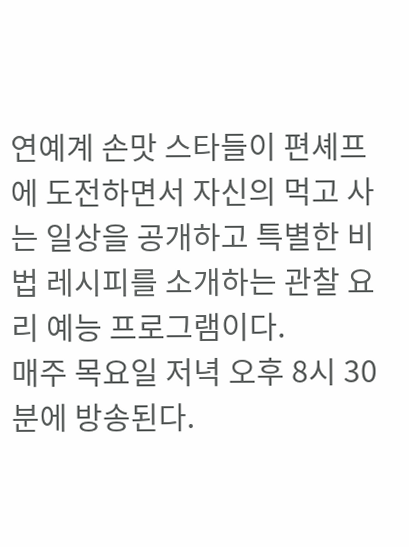연예계 손맛 스타들이 편셰프에 도전하면서 자신의 먹고 사는 일상을 공개하고 특별한 비법 레시피를 소개하는 관찰 요리 예능 프로그램이다.
매주 목요일 저녁 오후 8시 30분에 방송된다.